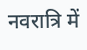नवरात्रि में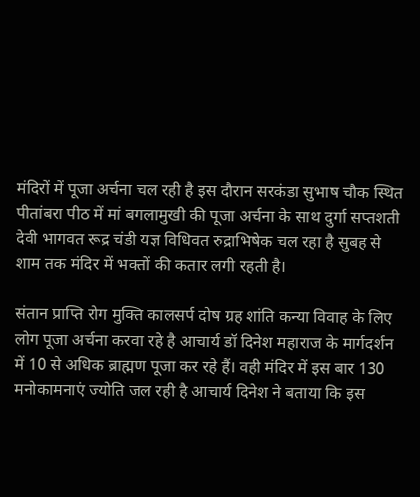मंदिरों में पूजा अर्चना चल रही है इस दौरान सरकंडा सुभाष चौक स्थित पीतांबरा पीठ में मां बगलामुखी की पूजा अर्चना के साथ दुर्गा सप्तशती देवी भागवत रूद्र चंडी यज्ञ विधिवत रुद्राभिषेक चल रहा है सुबह से शाम तक मंदिर में भक्तों की कतार लगी रहती है।

संतान प्राप्ति रोग मुक्ति कालसर्प दोष ग्रह शांति कन्या विवाह के लिए लोग पूजा अर्चना करवा रहे है आचार्य डॉ दिनेश महाराज के मार्गदर्शन में 10 से अधिक ब्राह्मण पूजा कर रहे हैं। वही मंदिर में इस बार 130 मनोकामनाएं ज्योति जल रही है आचार्य दिनेश ने बताया कि इस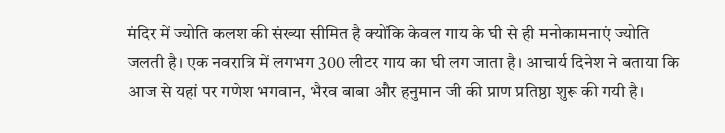मंदिर में ज्योति कलश की संख्या सीमित है क्योंकि केवल गाय के घी से ही मनोकामनाएं ज्योति जलती है। एक नवरात्रि में लगभग 300 लीटर गाय का घी लग जाता है। आचार्य दिनेश ने बताया कि आज से यहां पर गणेश भगवान, भैरव बाबा और हनुमान जी की प्राण प्रतिष्ठा शुरू की गयी है।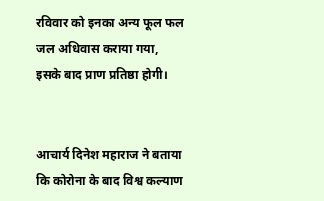रविवार को इनका अन्य फूल फल जल अधिवास कराया गया, इसके बाद प्राण प्रतिष्ठा होगी।


आचार्य दिनेश महाराज ने बताया कि कोरोना के बाद विश्व कल्याण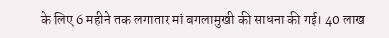के लिए 6 महीने तक लगातार मां बगलामुखी की साधना की गई। 40 लाख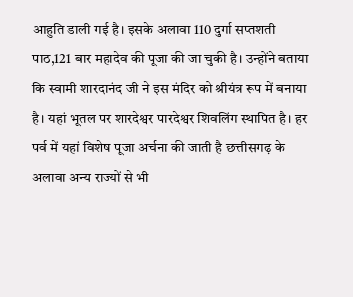आहुति डाली गई है। इसके अलावा 110 दुर्गा सप्तशती पाठ,121 बार महादेव की पूजा की जा चुकी है। उन्होंने बताया कि स्वामी शारदानंद जी ने इस मंदिर को श्रीयंत्र रूप में बनाया है। यहां भूतल पर शारदेश्वर पारदेश्वर शिवलिंग स्थापित है। हर पर्व में यहां विशेष पूजा अर्चना की जाती है छत्तीसगढ़ के अलावा अन्य राज्यों से भी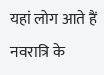यहां लोग आते हैं नवरात्रि के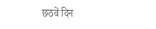छठवें दिन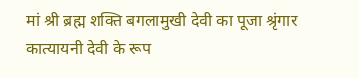मां श्री ब्रह्म शक्ति बगलामुखी देवी का पूजा श्रृंगार कात्यायनी देवी के रूप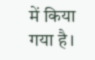में किया गया है।